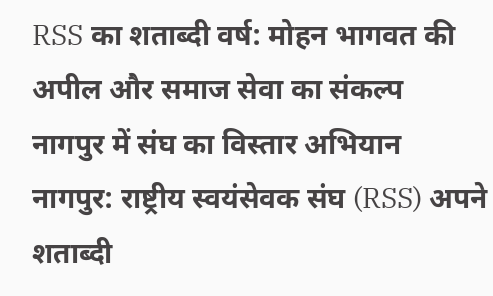RSS का शताब्दी वर्ष: मोहन भागवत की अपील और समाज सेवा का संकल्प
नागपुर में संघ का विस्तार अभियान
नागपुर: राष्ट्रीय स्वयंसेवक संघ (RSS) अपने शताब्दी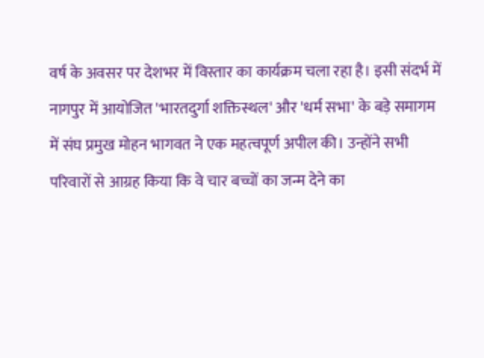वर्ष के अवसर पर देशभर में विस्तार का कार्यक्रम चला रहा है। इसी संदर्भ में नागपुर में आयोजित 'भारतदुर्गा शक्तिस्थल' और 'धर्म सभा' के बड़े समागम में संघ प्रमुख मोहन भागवत ने एक महत्वपूर्ण अपील की। उन्होंने सभी परिवारों से आग्रह किया कि वे चार बच्चों का जन्म देने का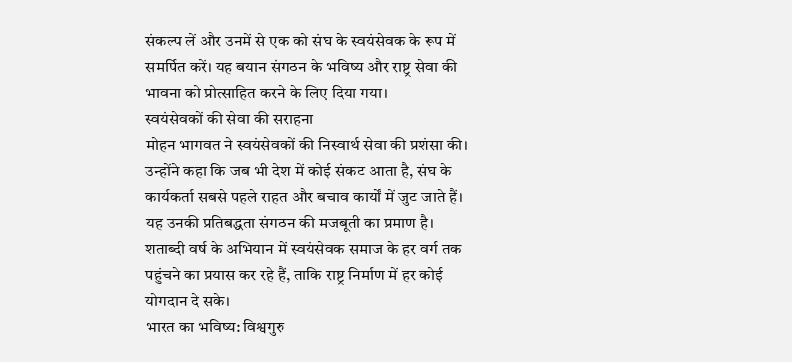संकल्प लें और उनमें से एक को संघ के स्वयंसेवक के रूप में समर्पित करें। यह बयान संगठन के भविष्य और राष्ट्र सेवा की भावना को प्रोत्साहित करने के लिए दिया गया।
स्वयंसेवकों की सेवा की सराहना
मोहन भागवत ने स्वयंसेवकों की निस्वार्थ सेवा की प्रशंसा की। उन्होंने कहा कि जब भी देश में कोई संकट आता है, संघ के कार्यकर्ता सबसे पहले राहत और बचाव कार्यों में जुट जाते हैं। यह उनकी प्रतिबद्धता संगठन की मजबूती का प्रमाण है। शताब्दी वर्ष के अभियान में स्वयंसेवक समाज के हर वर्ग तक पहुंचने का प्रयास कर रहे हैं, ताकि राष्ट्र निर्माण में हर कोई योगदान दे सके।
भारत का भविष्य: विश्वगुरु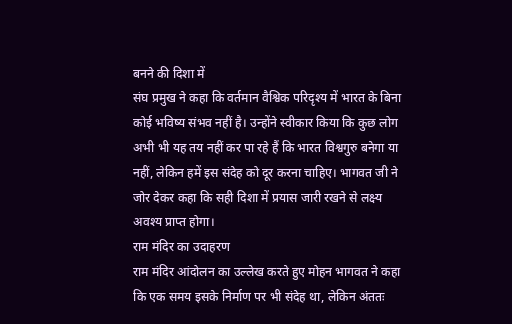बनने की दिशा में
संघ प्रमुख ने कहा कि वर्तमान वैश्विक परिदृश्य में भारत के बिना कोई भविष्य संभव नहीं है। उन्होंने स्वीकार किया कि कुछ लोग अभी भी यह तय नहीं कर पा रहे हैं कि भारत विश्वगुरु बनेगा या नहीं, लेकिन हमें इस संदेह को दूर करना चाहिए। भागवत जी ने जोर देकर कहा कि सही दिशा में प्रयास जारी रखने से लक्ष्य अवश्य प्राप्त होगा।
राम मंदिर का उदाहरण
राम मंदिर आंदोलन का उल्लेख करते हुए मोहन भागवत ने कहा कि एक समय इसके निर्माण पर भी संदेह था, लेकिन अंततः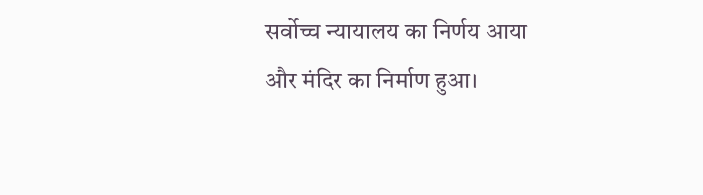सर्वोच्च न्यायालय का निर्णय आया और मंदिर का निर्माण हुआ।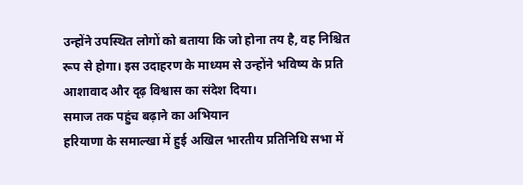उन्होंने उपस्थित लोगों को बताया कि जो होना तय है, वह निश्चित रूप से होगा। इस उदाहरण के माध्यम से उन्होंने भविष्य के प्रति आशावाद और दृढ़ विश्वास का संदेश दिया।
समाज तक पहुंच बढ़ाने का अभियान
हरियाणा के समाल्खा में हुई अखिल भारतीय प्रतिनिधि सभा में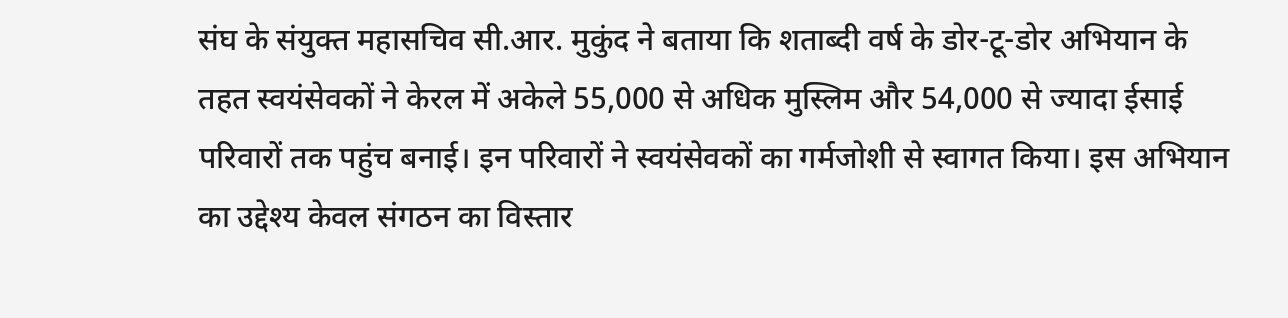संघ के संयुक्त महासचिव सी.आर. मुकुंद ने बताया कि शताब्दी वर्ष के डोर-टू-डोर अभियान के तहत स्वयंसेवकों ने केरल में अकेले 55,000 से अधिक मुस्लिम और 54,000 से ज्यादा ईसाई परिवारों तक पहुंच बनाई। इन परिवारों ने स्वयंसेवकों का गर्मजोशी से स्वागत किया। इस अभियान का उद्देश्य केवल संगठन का विस्तार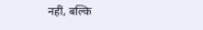नहीं, बल्कि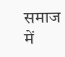समाज में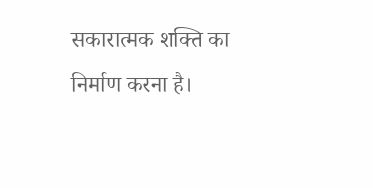सकारात्मक शक्ति का निर्माण करना है।